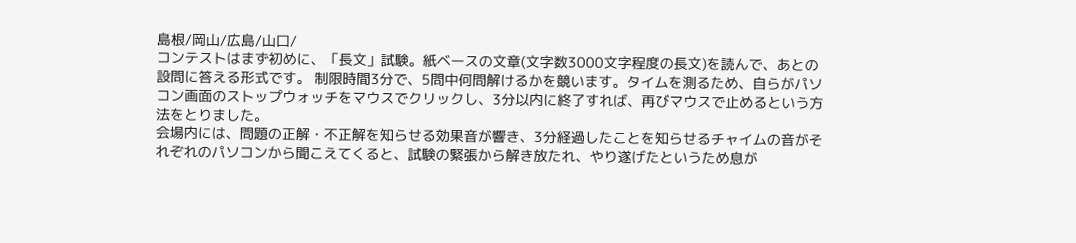島根/岡山/広島/山口/
コンテストはまず初めに、「長文」試験。紙ベースの文章(文字数3000文字程度の長文)を読んで、あとの設問に答える形式です。 制限時間3分で、5問中何問解けるかを競います。タイムを測るため、自らがパソコン画面のストップウォッチをマウスでクリックし、3分以内に終了すれば、再びマウスで止めるという方法をとりました。
会場内には、問題の正解・不正解を知らせる効果音が響き、3分経過したことを知らせるチャイムの音がそれぞれのパソコンから聞こえてくると、試験の緊張から解き放たれ、やり遂げたというため息が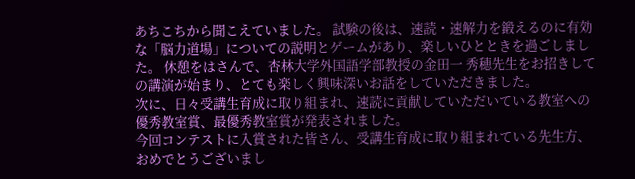あちこちから聞こえていました。 試験の後は、速読・速解力を鍛えるのに有効な「脳力道場」についての説明とゲームがあり、楽しいひとときを過ごしました。 休憩をはさんで、杏林大学外国語学部教授の金田一 秀穂先生をお招きしての講演が始まり、とても楽しく興味深いお話をしていただきました。
次に、日々受講生育成に取り組まれ、速読に貢献していただいている教室への優秀教室賞、最優秀教室賞が発表されました。
今回コンテストに入賞された皆さん、受講生育成に取り組まれている先生方、おめでとうございまし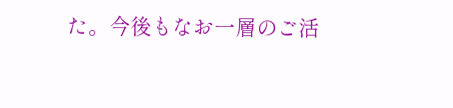た。今後もなお一層のご活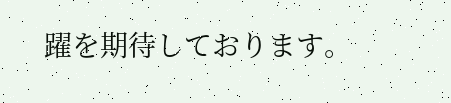躍を期待しております。